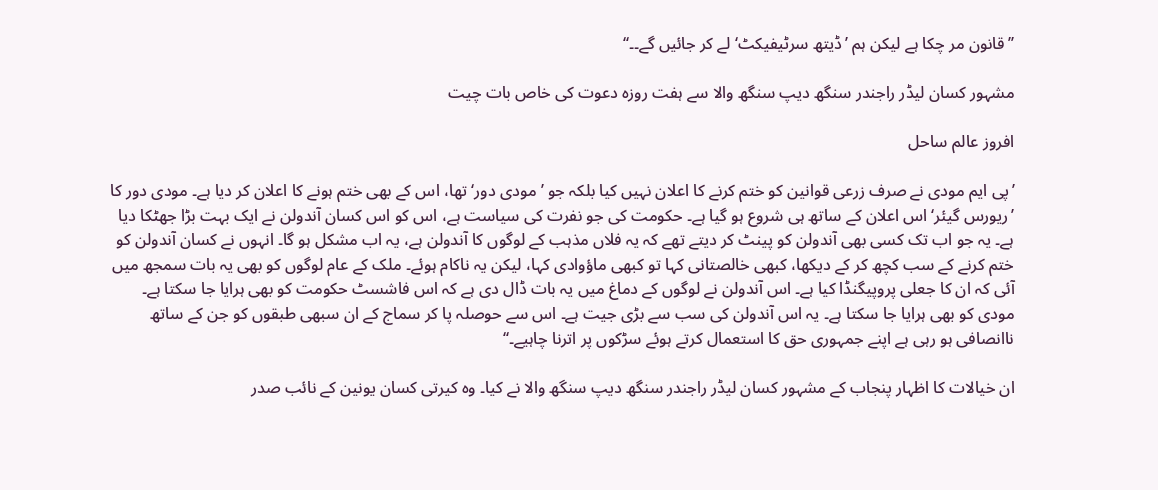’’قانون مر چکا ہے لیکن ہم ’ڈیتھ سرٹیفیکٹ‘ لے کر جائیں گے۔۔‘‘

مشہور کسان لیڈر راجندر سنگھ دیپ سنگھ والا سے ہفت روزہ دعوت کی خاص بات چیت

افروز عالم ساحل

’پی ایم مودی نے صرف زرعی قوانین کو ختم کرنے کا اعلان نہیں کیا بلکہ جو ’مودی دور‘ تھا، اس کے بھی ختم ہونے کا اعلان کر دیا ہے۔ مودی دور کا ’ریورس گیئر‘ اس اعلان کے ساتھ ہی شروع ہو گیا ہے۔ حکومت کی جو نفرت کی سیاست ہے، اس کو اس کسان آندولن نے ایک بہت بڑا جھٹکا دیا ہے۔ یہ جو اب تک کسی بھی آندولن کو پینٹ کر دیتے تھے کہ یہ فلاں مذہب کے لوگوں کا آندولن ہے، یہ اب مشکل ہو گا۔ انہوں نے کسان آندولن کو ختم کرنے کے سب کچھ کر کے دیکھا، کبھی خالصتانی کہا تو کبھی ماؤوادی کہا، لیکن یہ ناکام ہوئے۔ ملک کے عام لوگوں کو بھی یہ بات سمجھ میں آئی کہ ان کا جعلی پروپیگنڈا کیا ہے۔ اس آندولن نے لوگوں کے دماغ میں یہ بات ڈال دی ہے کہ اس فاشسٹ حکومت کو بھی ہرایا جا سکتا ہے۔ مودی کو بھی ہرایا جا سکتا ہے۔ یہ اس آندولن کی سب سے بڑی جیت ہے۔ اس سے حوصلہ پا کر سماج کے ان سبھی طبقوں کو جن کے ساتھ ناانصافی ہو رہی ہے اپنے جمہوری حق کا استعمال کرتے ہوئے سڑکوں پر اترنا چاہیے۔‘‘

ان خیالات کا اظہار پنجاب کے مشہور کسان لیڈر راجندر سنگھ دیپ سنگھ والا نے کیا۔ وہ کیرتی کسان یونین کے نائب صدر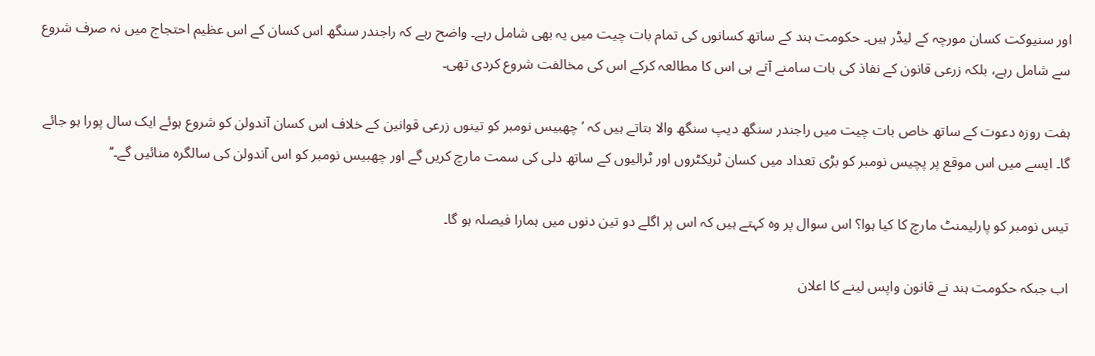اور سنیوکت کسان مورچہ کے لیڈر ہیں۔ حکومت ہند کے ساتھ کسانوں کی تمام بات چیت میں یہ بھی شامل رہے۔ واضح رہے کہ راجندر سنگھ اس کسان کے اس عظیم احتجاج میں نہ صرف شروع سے شامل رہے، بلکہ زرعی قانون کے نفاذ کی بات سامنے آتے ہی اس کا مطالعہ کرکے اس کی مخالفت شروع کردی تھی۔

ہفت روزہ دعوت کے ساتھ خاص بات چیت میں راجندر سنگھ دیپ سنگھ والا بتاتے ہیں کہ ’چھبیس نومبر کو تینوں زرعی قوانین کے خلاف اس کسان آندولن کو شروع ہوئے ایک سال پورا ہو جائے گا۔ ایسے میں اس موقع پر پچیس نومبر کو بڑی تعداد میں کسان ٹریکٹروں اور ٹرالیوں کے ساتھ دلی کی سمت مارچ کریں گے اور چھبیس نومبر کو اس آندولن کی سالگرہ منائیں گے۔‘‘

تیس نومبر کو پارلیمنٹ مارچ کا کیا ہوا؟ اس سوال پر وہ کہتے ہیں کہ اس پر اگلے دو تین دنوں میں ہمارا فیصلہ ہو گا۔

اب جبکہ حکومت ہند نے قانون واپس لینے کا اعلان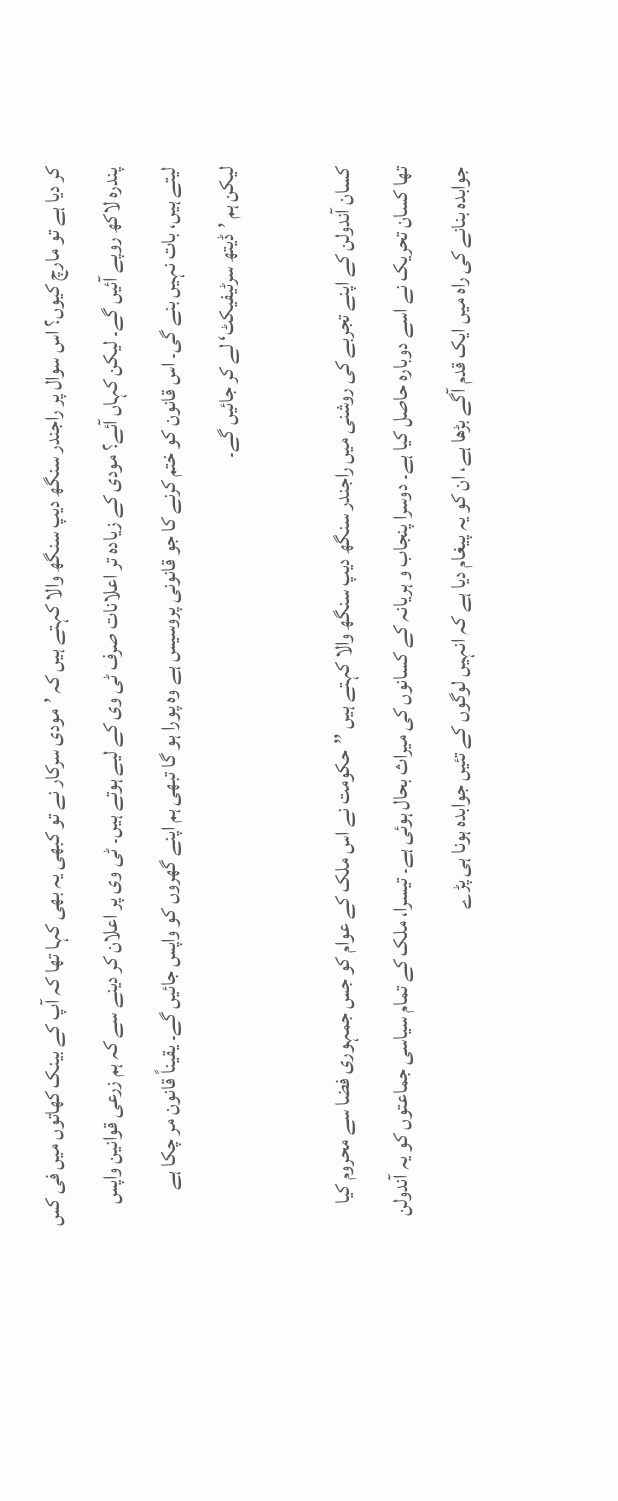کر دیا ہے تو مارچ کیوں؟ اس سوال پر راجندر سنگھ دیپ سنگھ والا کہتے ہیں کہ ’مودی سرکار نے تو کبھی یہ بھی کہا تھا کہ آپ کے بینک کھاتوں میں فی کس پندرہ لاکھ روپے آئیں گے۔ لیکن کہاں آئے؟ مودی کے زیادہ تر اعلانات صرف ٹی وی کے لیے ہوتے ہیں۔ ٹی وی پر اعلان کر دینے سے کہ ہم زرعی قوانین واپس لیتے ہیں، بات نہیں بنے گی۔ اس قانون کو ختم کرنے کا جو قانونی پروسیس ہے وہ پورا ہو گا تبھی ہم اپنے گھروں کو واپس جائیں گے۔ یقیناً قانون مر چکا ہے لیکن ہم ’ڈیتھ سرٹیفیکٹ‘ لے کر جائیں گے۔

کسان آندولن کے اپنے تجربے کی روشنی میں راجندر سنگھ دیپ سنگھ والا کہتے ہیں ’’حکومت نے اس ملک کے عوام کو جس جمہوری فضا سے محروم کیا تھا کسان تحریک نے اسے دوبارہ حاصل کیا ہے۔ دوسرا پنجاب و ہریانہ کے کسانوں کی میراث بحال ہوئی ہے۔ تیسرا، ملک کے تمام سیاسی جماعتوں کو یہ آندولن جوابدہ بنانے کی راہ میں ایک قدم آگے بڑھا ہے، ان کو یہ پیغام دیا ہے کہ انہیں لوگوں کے تئیں جوابدہ ہونا ہی پڑے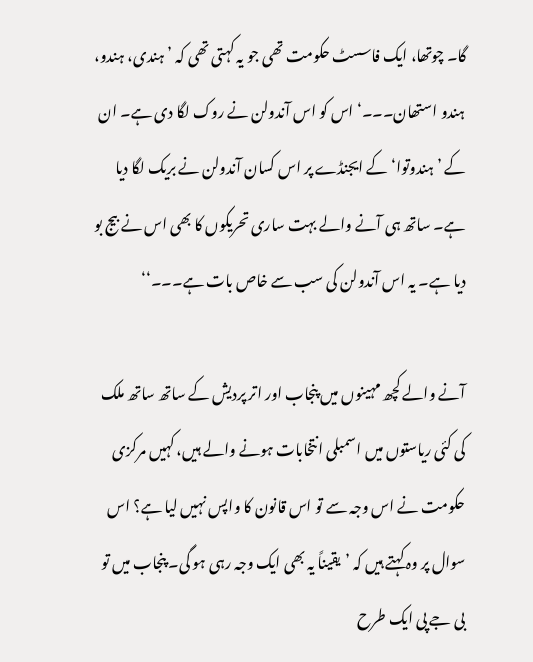گا۔ چوتھا، ایک فاسسٹ حکومت تھی جو یہ کہتی تھی کہ ’ہندی، ہندو، ہندو استھان۔۔۔‘ اس کو اس آندولن نے روک لگا دی ہے۔ ان کے ’ہندوتوا‘ کے ایجنڈے پر اس کسان آندولن نے بریک لگا دیا ہے۔ ساتھ ہی آنے والے بہت ساری تحریکوں کا بھی اس نے بیج بو دیا ہے۔ یہ اس آندولن کی سب سے خاص بات ہے۔۔۔‘‘

آنے والے کچھ مہینوں میں پنجاب اور اتر پردیش کے ساتھ ساتھ ملک کی کئی ریاستوں میں اسمبلی انتخابات ہونے والے ہیں، کہیں مرکزی حکومت نے اس وجہ سے تو اس قانون کا واپس نہیں لیا ہے؟ اس سوال پر وہ کہتے ہیں کہ ’یقیناً یہ بھی ایک وجہ رہی ہو گی۔ پنجاب میں تو بی جے پی ایک طرح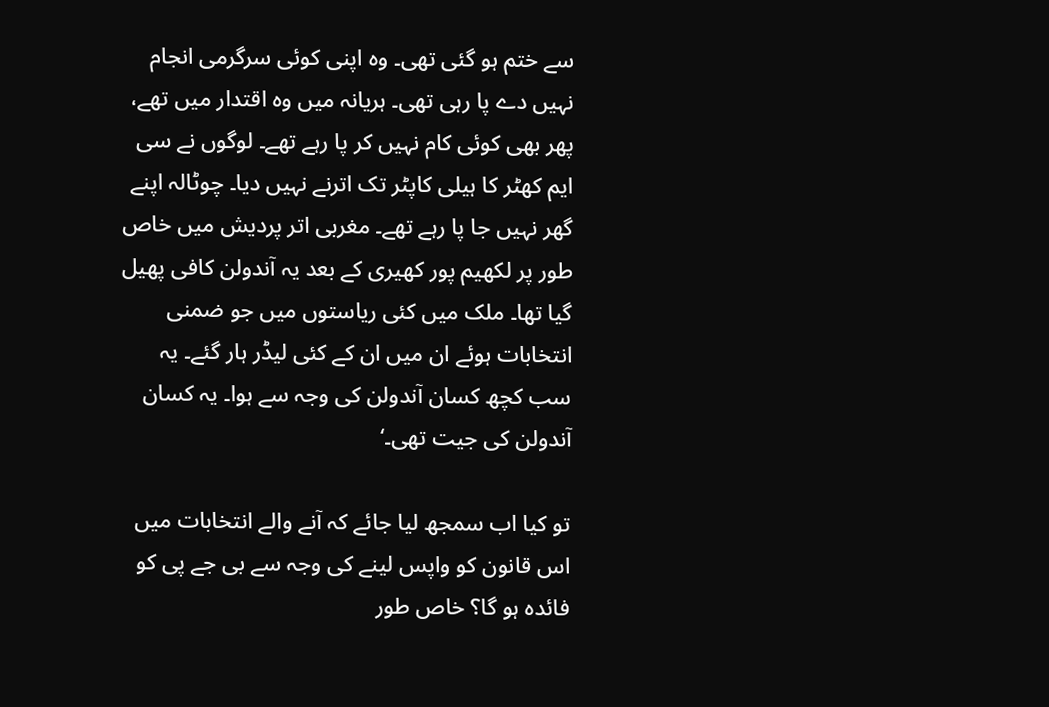سے ختم ہو گئی تھی۔ وہ اپنی کوئی سرگرمی انجام نہیں دے پا رہی تھی۔ ہریانہ میں وہ اقتدار میں تھے، پھر بھی کوئی کام نہیں کر پا رہے تھے۔ لوگوں نے سی ایم کھٹر کا ہیلی کاپٹر تک اترنے نہیں دیا۔ چوٹالہ اپنے گھر نہیں جا پا رہے تھے۔ مغربی اتر پردیش میں خاص طور پر لکھیم پور کھیری کے بعد یہ آندولن کافی پھیل گیا تھا۔ ملک میں کئی ریاستوں میں جو ضمنی انتخابات ہوئے ان میں ان کے کئی لیڈر ہار گئے۔ یہ سب کچھ کسان آندولن کی وجہ سے ہوا۔ یہ کسان آندولن کی جیت تھی۔‘

تو کیا اب سمجھ لیا جائے کہ آنے والے انتخابات میں اس قانون کو واپس لینے کی وجہ سے بی جے پی کو فائدہ ہو گا؟ خاص طور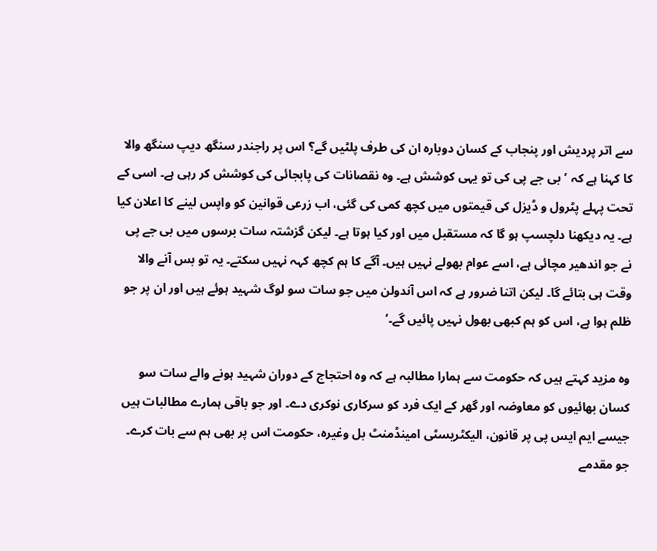سے اتر پردیش اور پنجاب کے کسان دوبارہ ان کی طرف پلٹیں گے؟ اس پر راجندر سنگھ دیپ سنگھ والا کا کہنا ہے کہ ’بی جے پی کی تو یہی کوشش ہے۔ وہ نقصانات کی پابجائی کی کوشش کر رہی ہے۔ اسی کے تحت پہلے پٹرول و ڈیزل کی قیمتوں میں کچھ کمی کی گئی، اب زرعی قوانین کو واپس لینے کا اعلان کیا ہے۔ یہ دیکھنا دلچسپ ہو گا کہ مستقبل میں اور کیا ہوتا ہے۔ لیکن گزشتہ سات برسوں میں بی جے پی نے جو اندھیر مچائی ہے، اسے عوام بھولے نہیں ہیں۔ آگے کا ہم کچھ کہہ نہیں سکتے۔ یہ تو بس آنے والا وقت ہی بتائے گا۔ لیکن اتنا ضرور ہے کہ اس آندولن میں جو سات سو لوگ شہید ہوئے ہیں اور ان پر جو ظلم ہوا ہے، اس کو ہم کبھی بھول نہیں پائیں گے۔‘

وہ مزید کہتے ہیں کہ حکومت سے ہمارا مطالبہ ہے کہ وہ احتجاج کے دوران شہید ہونے والے سات سو کسان بھائیوں کو معاوضہ اور گھر کے ایک فرد کو سرکاری نوکری دے۔ اور جو باقی ہمارے مطالبات ہیں جیسے ایم ایس پی پر قانون، الیکٹریسٹی امینڈمنٹ بل وغیرہ، حکومت اس پر بھی ہم سے بات کرے۔ جو مقدمے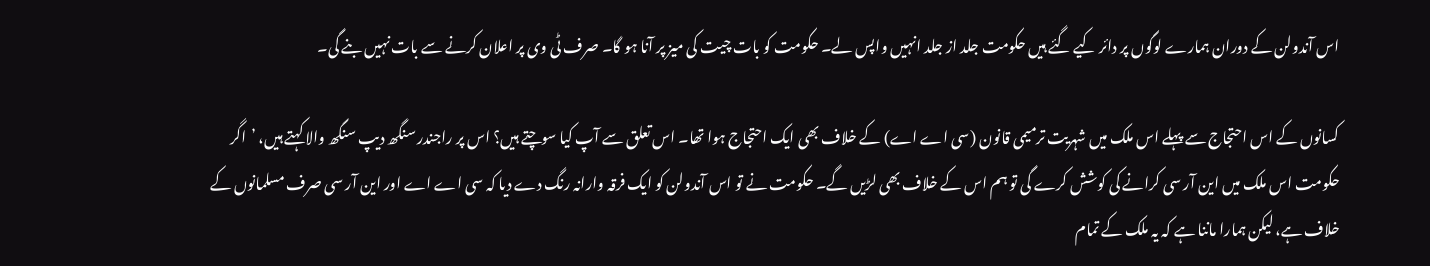اس آندولن کے دوران ہمارے لوگوں پر دائر کیے گئے ہیں حکومت جلد از جلد انہیں واپس لے۔ حکومت کو بات چیت کی میز پر آنا ہو گا۔ صرف ٹی وی پر اعلان کرنے سے بات نہیں بنے گی۔

کسانوں کے اس احتجاج سے پہلے اس ملک میں شہریت ترمیمی قانون (سی اے اے) کے خلاف بھی ایک احتجاج ہوا تھا۔ اس تعلق سے آپ کیا سوچتے ہیں؟ اس پر راجندر سنگھ دیپ سنگھ والا کہتے ہیں، ’اگر حکومت اس ملک میں این آر سی کرانے کی کوشش کرے گی تو ہم اس کے خلاف بھی لڑیں گے۔ حکومت نے تو اس آندولن کو ایک فرقہ وارانہ رنگ دے دیا کہ سی اے اے اور این آر سی صرف مسلمانوں کے خلاف ہے، لیکن ہمارا ماننا ہے کہ یہ ملک کے تمام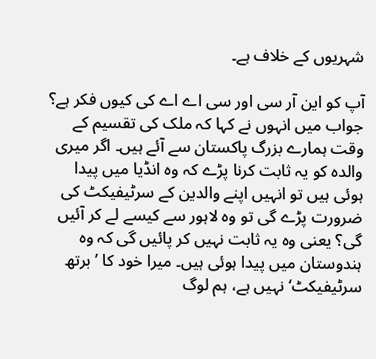شہریوں کے خلاف ہے۔

آپ کو این آر سی اور سی اے اے کی کیوں فکر ہے؟ جواب میں انہوں نے کہا کہ ملک کی تقسیم کے وقت ہمارے بزرگ پاکستان سے آئے ہیں۔ اگر میری والدہ کو یہ ثابت کرنا پڑے کہ وہ انڈیا میں پیدا ہوئی ہیں تو انہیں اپنے والدین کے سرٹیفیکٹ کی ضرورت پڑے گی تو وہ لاہور سے کیسے لے کر آئیں گی؟ یعنی وہ یہ ثابت نہیں کر پائیں گی کہ وہ ہندوستان میں پیدا ہوئی ہیں۔ میرا خود کا ’برتھ سرٹیفیکٹ‘ نہیں ہے، ہم لوگ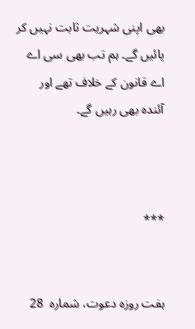بھی اپنی شہریت ثابت نہیں کر پائیں گے۔ ہم تب بھی سی اے اے قانون کے خلاف تھے اور آئندہ بھی رہیں گے۔



***


ہفت روزہ دعوت، شمارہ  28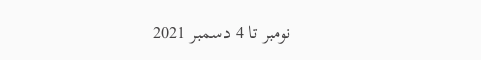نومبر تا 4 دسمبر 2021